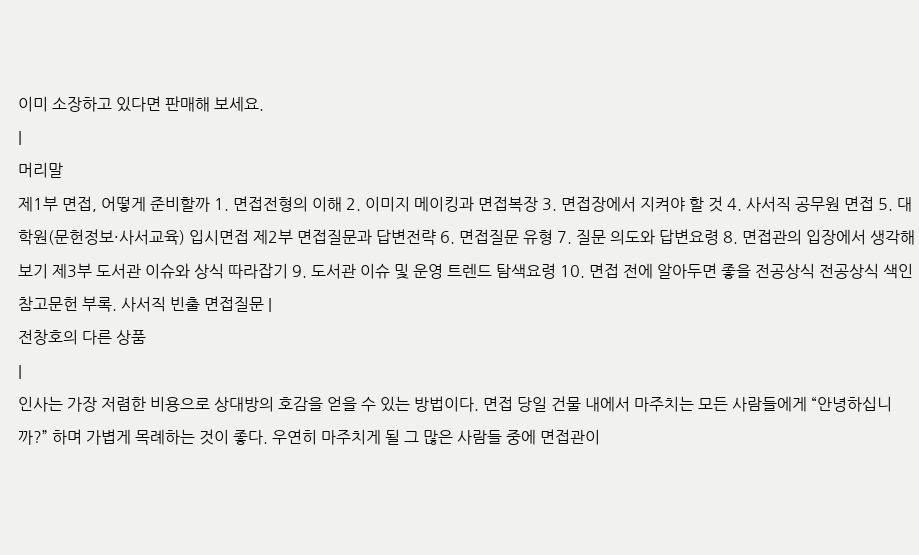이미 소장하고 있다면 판매해 보세요.
|
머리말
제1부 면접, 어떻게 준비할까 1. 면접전형의 이해 2. 이미지 메이킹과 면접복장 3. 면접장에서 지켜야 할 것 4. 사서직 공무원 면접 5. 대학원(문헌정보·사서교육) 입시면접 제2부 면접질문과 답변전략 6. 면접질문 유형 7. 질문 의도와 답변요령 8. 면접관의 입장에서 생각해 보기 제3부 도서관 이슈와 상식 따라잡기 9. 도서관 이슈 및 운영 트렌드 탐색요령 10. 면접 전에 알아두면 좋을 전공상식 전공상식 색인 참고문헌 부록. 사서직 빈출 면접질문 |
전창호의 다른 상품
|
인사는 가장 저렴한 비용으로 상대방의 호감을 얻을 수 있는 방법이다. 면접 당일 건물 내에서 마주치는 모든 사람들에게 “안녕하십니까?” 하며 가볍게 목례하는 것이 좋다. 우연히 마주치게 될 그 많은 사람들 중에 면접관이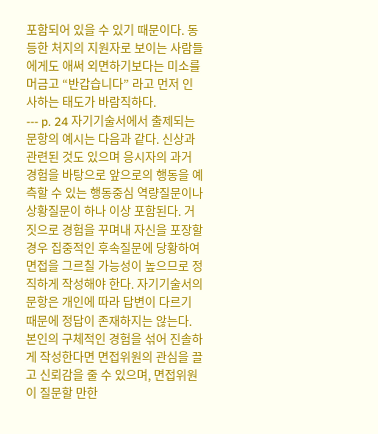포함되어 있을 수 있기 때문이다. 동등한 처지의 지원자로 보이는 사람들에게도 애써 외면하기보다는 미소를 머금고 “반갑습니다” 라고 먼저 인사하는 태도가 바람직하다.
--- p. 24 자기기술서에서 출제되는 문항의 예시는 다음과 같다. 신상과 관련된 것도 있으며 응시자의 과거 경험을 바탕으로 앞으로의 행동을 예측할 수 있는 행동중심 역량질문이나 상황질문이 하나 이상 포함된다. 거짓으로 경험을 꾸며내 자신을 포장할 경우 집중적인 후속질문에 당황하여 면접을 그르칠 가능성이 높으므로 정직하게 작성해야 한다. 자기기술서의 문항은 개인에 따라 답변이 다르기 때문에 정답이 존재하지는 않는다. 본인의 구체적인 경험을 섞어 진솔하게 작성한다면 면접위원의 관심을 끌고 신뢰감을 줄 수 있으며, 면접위원이 질문할 만한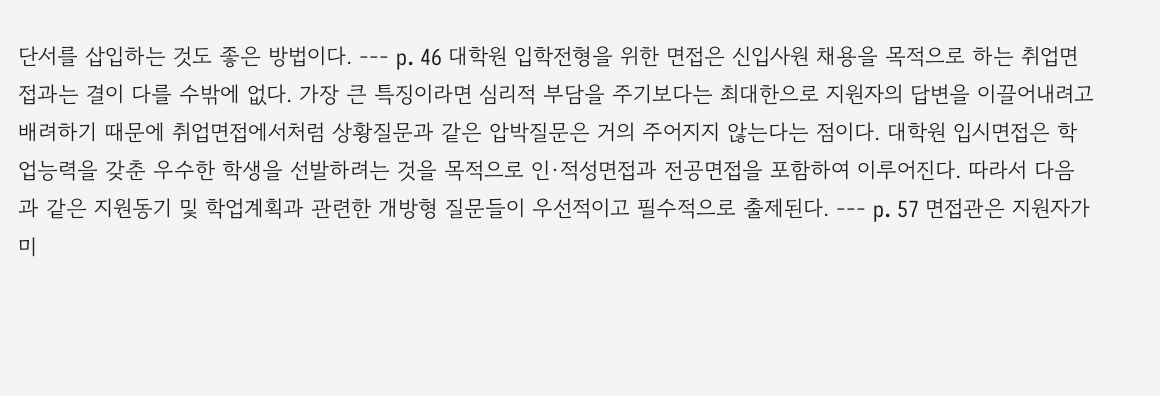단서를 삽입하는 것도 좋은 방법이다. --- p. 46 대학원 입학전형을 위한 면접은 신입사원 채용을 목적으로 하는 취업면접과는 결이 다를 수밖에 없다. 가장 큰 특징이라면 심리적 부담을 주기보다는 최대한으로 지원자의 답변을 이끌어내려고 배려하기 때문에 취업면접에서처럼 상황질문과 같은 압박질문은 거의 주어지지 않는다는 점이다. 대학원 입시면접은 학업능력을 갖춘 우수한 학생을 선발하려는 것을 목적으로 인·적성면접과 전공면접을 포함하여 이루어진다. 따라서 다음과 같은 지원동기 및 학업계획과 관련한 개방형 질문들이 우선적이고 필수적으로 출제된다. --- p. 57 면접관은 지원자가 미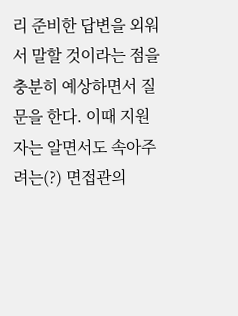리 준비한 답변을 외워서 말할 것이라는 점을 충분히 예상하면서 질문을 한다. 이때 지원자는 알면서도 속아주려는(?) 면접관의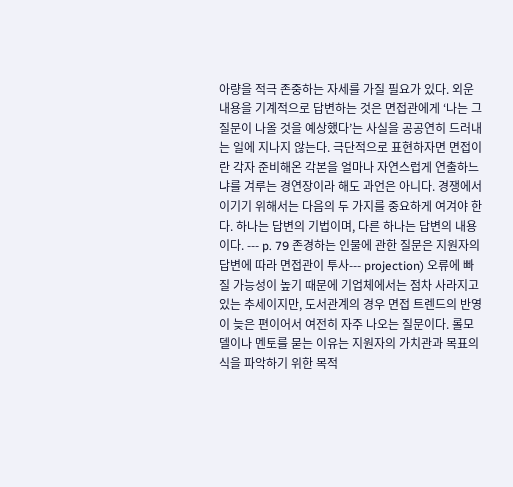아량을 적극 존중하는 자세를 가질 필요가 있다. 외운 내용을 기계적으로 답변하는 것은 면접관에게 ‘나는 그 질문이 나올 것을 예상했다’는 사실을 공공연히 드러내는 일에 지나지 않는다. 극단적으로 표현하자면 면접이란 각자 준비해온 각본을 얼마나 자연스럽게 연출하느냐를 겨루는 경연장이라 해도 과언은 아니다. 경쟁에서 이기기 위해서는 다음의 두 가지를 중요하게 여겨야 한다. 하나는 답변의 기법이며, 다른 하나는 답변의 내용이다. --- p. 79 존경하는 인물에 관한 질문은 지원자의 답변에 따라 면접관이 투사--- projection) 오류에 빠질 가능성이 높기 때문에 기업체에서는 점차 사라지고 있는 추세이지만, 도서관계의 경우 면접 트렌드의 반영이 늦은 편이어서 여전히 자주 나오는 질문이다. 롤모델이나 멘토를 묻는 이유는 지원자의 가치관과 목표의식을 파악하기 위한 목적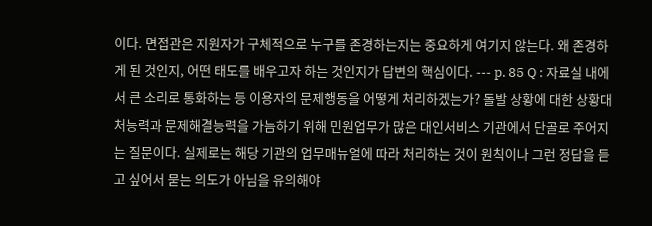이다. 면접관은 지원자가 구체적으로 누구를 존경하는지는 중요하게 여기지 않는다. 왜 존경하게 된 것인지, 어떤 태도를 배우고자 하는 것인지가 답변의 핵심이다. --- p. 85 Q : 자료실 내에서 큰 소리로 통화하는 등 이용자의 문제행동을 어떻게 처리하겠는가? 돌발 상황에 대한 상황대처능력과 문제해결능력을 가늠하기 위해 민원업무가 많은 대인서비스 기관에서 단골로 주어지는 질문이다. 실제로는 해당 기관의 업무매뉴얼에 따라 처리하는 것이 원칙이나 그런 정답을 듣고 싶어서 묻는 의도가 아님을 유의해야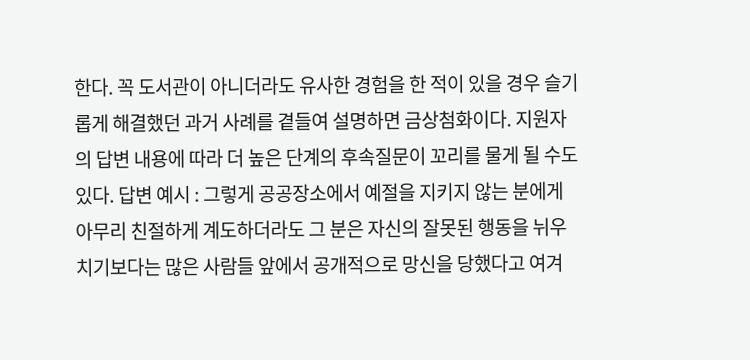한다. 꼭 도서관이 아니더라도 유사한 경험을 한 적이 있을 경우 슬기롭게 해결했던 과거 사례를 곁들여 설명하면 금상첨화이다. 지원자의 답변 내용에 따라 더 높은 단계의 후속질문이 꼬리를 물게 될 수도 있다. 답변 예시 : 그렇게 공공장소에서 예절을 지키지 않는 분에게 아무리 친절하게 계도하더라도 그 분은 자신의 잘못된 행동을 뉘우치기보다는 많은 사람들 앞에서 공개적으로 망신을 당했다고 여겨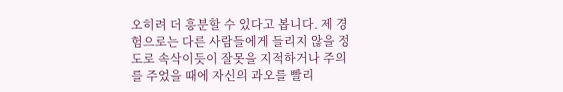오히려 더 흥분할 수 있다고 봅니다. 제 경험으로는 다른 사람들에게 들리지 않을 정도로 속삭이듯이 잘못을 지적하거나 주의를 주었을 때에 자신의 과오를 빨리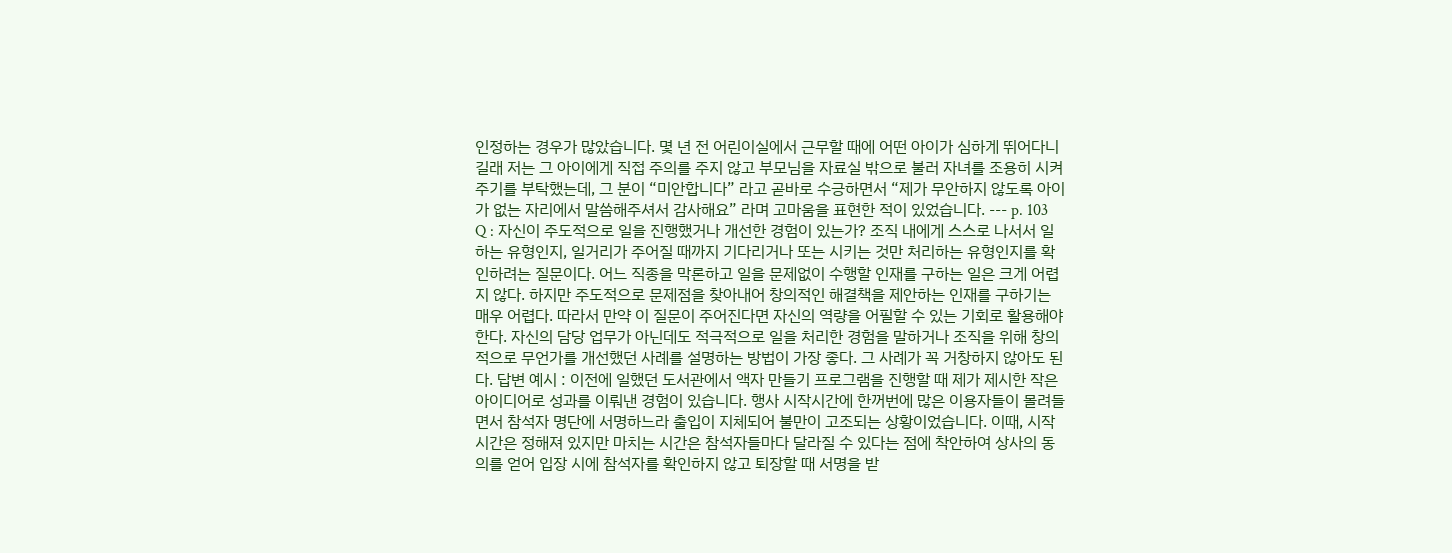인정하는 경우가 많았습니다. 몇 년 전 어린이실에서 근무할 때에 어떤 아이가 심하게 뛰어다니길래 저는 그 아이에게 직접 주의를 주지 않고 부모님을 자료실 밖으로 불러 자녀를 조용히 시켜주기를 부탁했는데, 그 분이 “미안합니다” 라고 곧바로 수긍하면서 “제가 무안하지 않도록 아이가 없는 자리에서 말씀해주셔서 감사해요” 라며 고마움을 표현한 적이 있었습니다. --- p. 103 Q : 자신이 주도적으로 일을 진행했거나 개선한 경험이 있는가? 조직 내에게 스스로 나서서 일하는 유형인지, 일거리가 주어질 때까지 기다리거나 또는 시키는 것만 처리하는 유형인지를 확인하려는 질문이다. 어느 직종을 막론하고 일을 문제없이 수행할 인재를 구하는 일은 크게 어렵지 않다. 하지만 주도적으로 문제점을 찾아내어 창의적인 해결책을 제안하는 인재를 구하기는 매우 어렵다. 따라서 만약 이 질문이 주어진다면 자신의 역량을 어필할 수 있는 기회로 활용해야 한다. 자신의 담당 업무가 아닌데도 적극적으로 일을 처리한 경험을 말하거나 조직을 위해 창의적으로 무언가를 개선했던 사례를 설명하는 방법이 가장 좋다. 그 사례가 꼭 거창하지 않아도 된다. 답변 예시 : 이전에 일했던 도서관에서 액자 만들기 프로그램을 진행할 때 제가 제시한 작은 아이디어로 성과를 이뤄낸 경험이 있습니다. 행사 시작시간에 한꺼번에 많은 이용자들이 몰려들면서 참석자 명단에 서명하느라 출입이 지체되어 불만이 고조되는 상황이었습니다. 이때, 시작시간은 정해져 있지만 마치는 시간은 참석자들마다 달라질 수 있다는 점에 착안하여 상사의 동의를 얻어 입장 시에 참석자를 확인하지 않고 퇴장할 때 서명을 받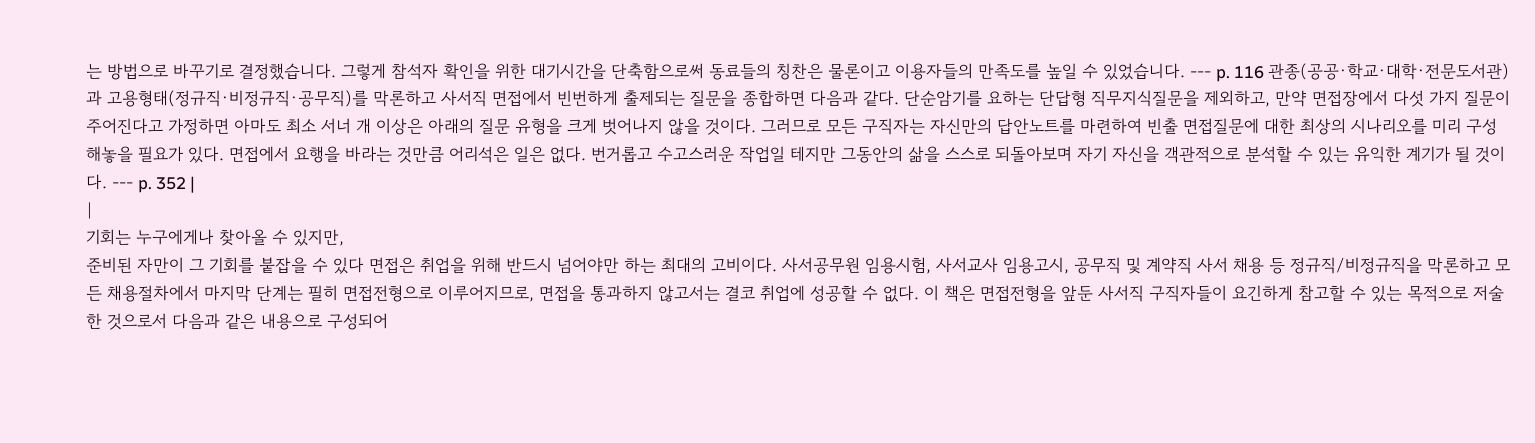는 방법으로 바꾸기로 결정했습니다. 그렇게 참석자 확인을 위한 대기시간을 단축함으로써 동료들의 칭찬은 물론이고 이용자들의 만족도를 높일 수 있었습니다. --- p. 116 관종(공공·학교·대학·전문도서관)과 고용형태(정규직·비정규직·공무직)를 막론하고 사서직 면접에서 빈번하게 출제되는 질문을 종합하면 다음과 같다. 단순암기를 요하는 단답형 직무지식질문을 제외하고, 만약 면접장에서 다섯 가지 질문이 주어진다고 가정하면 아마도 최소 서너 개 이상은 아래의 질문 유형을 크게 벗어나지 않을 것이다. 그러므로 모든 구직자는 자신만의 답안노트를 마련하여 빈출 면접질문에 대한 최상의 시나리오를 미리 구성해놓을 필요가 있다. 면접에서 요행을 바라는 것만큼 어리석은 일은 없다. 번거롭고 수고스러운 작업일 테지만 그동안의 삶을 스스로 되돌아보며 자기 자신을 객관적으로 분석할 수 있는 유익한 계기가 될 것이다. --- p. 352 |
|
기회는 누구에게나 찾아올 수 있지만,
준비된 자만이 그 기회를 붙잡을 수 있다 면접은 취업을 위해 반드시 넘어야만 하는 최대의 고비이다. 사서공무원 임용시험, 사서교사 임용고시, 공무직 및 계약직 사서 채용 등 정규직/비정규직을 막론하고 모든 채용절차에서 마지막 단계는 필히 면접전형으로 이루어지므로, 면접을 통과하지 않고서는 결코 취업에 성공할 수 없다. 이 책은 면접전형을 앞둔 사서직 구직자들이 요긴하게 참고할 수 있는 목적으로 저술한 것으로서 다음과 같은 내용으로 구성되어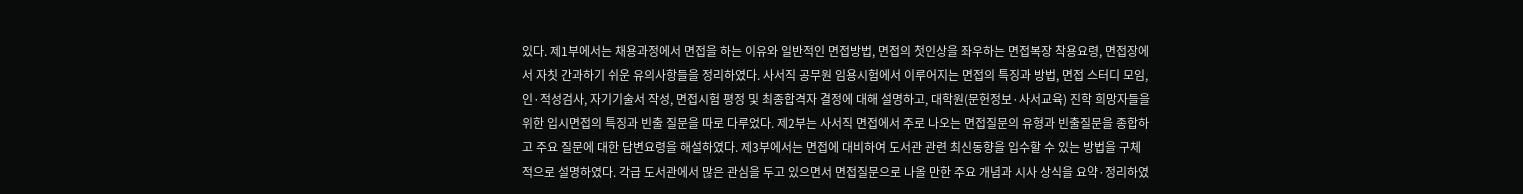있다. 제1부에서는 채용과정에서 면접을 하는 이유와 일반적인 면접방법, 면접의 첫인상을 좌우하는 면접복장 착용요령, 면접장에서 자칫 간과하기 쉬운 유의사항들을 정리하였다. 사서직 공무원 임용시험에서 이루어지는 면접의 특징과 방법, 면접 스터디 모임, 인·적성검사, 자기기술서 작성, 면접시험 평정 및 최종합격자 결정에 대해 설명하고, 대학원(문헌정보·사서교육) 진학 희망자들을 위한 입시면접의 특징과 빈출 질문을 따로 다루었다. 제2부는 사서직 면접에서 주로 나오는 면접질문의 유형과 빈출질문을 종합하고 주요 질문에 대한 답변요령을 해설하였다. 제3부에서는 면접에 대비하여 도서관 관련 최신동향을 입수할 수 있는 방법을 구체적으로 설명하였다. 각급 도서관에서 많은 관심을 두고 있으면서 면접질문으로 나올 만한 주요 개념과 시사 상식을 요약·정리하였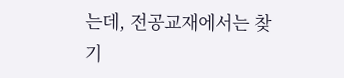는데, 전공교재에서는 찾기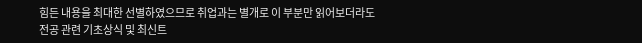힘든 내용을 최대한 선별하였으므로 취업과는 별개로 이 부분만 읽어보더라도 전공 관련 기초상식 및 최신트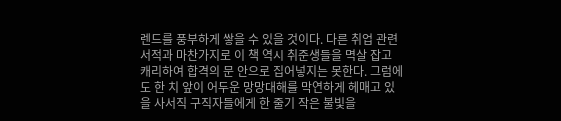렌드를 풍부하게 쌓을 수 있을 것이다. 다른 취업 관련 서적과 마찬가지로 이 책 역시 취준생들을 멱살 잡고 캐리하여 합격의 문 안으로 집어넣지는 못한다. 그럼에도 한 치 앞이 어두운 망망대해를 막연하게 헤매고 있을 사서직 구직자들에게 한 줄기 작은 불빛을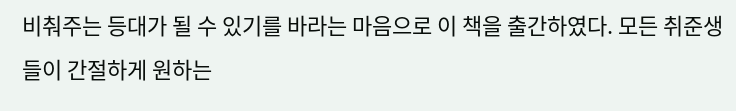비춰주는 등대가 될 수 있기를 바라는 마음으로 이 책을 출간하였다. 모든 취준생들이 간절하게 원하는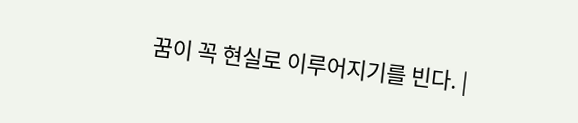꿈이 꼭 현실로 이루어지기를 빈다. |